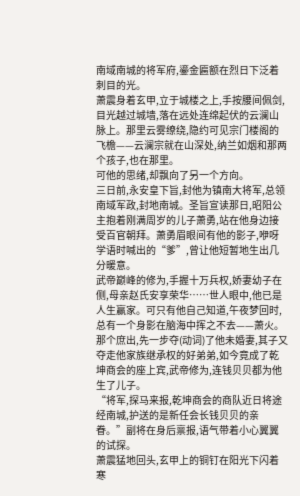南域南城的将军府,鎏金匾额在烈日下泛着刺目的光。
萧震身着玄甲,立于城楼之上,手按腰间佩剑,目光越过城墙,落在远处连绵起伏的云澜山脉上。那里云雾缭绕,隐约可见宗门楼阁的飞檐——云澜宗就在山深处,纳兰如烟和那两个孩子,也在那里。
可他的思绪,却飘向了另一个方向。
三日前,永安皇下旨,封他为镇南大将军,总领南域军政,封地南城。圣旨宣读那日,昭阳公主抱着刚满周岁的儿子萧勇,站在他身边接受百官朝拜。萧勇眉眼间有他的影子,咿呀学语时喊出的“爹”,曾让他短暂地生出几分暖意。
武帝巅峰的修为,手握十万兵权,娇妻幼子在侧,母亲赵氏安享荣华……世人眼中,他已是人生赢家。可只有他自己知道,午夜梦回时,总有一个身影在脑海中挥之不去——萧火。
那个庶出,先一步夺(动词)了他未婚妻,其子又夺走他家族继承权的好弟弟,如今竟成了乾坤商会的座上宾,武帝修为,连钱贝贝都为他生了儿子。
“将军,探马来报,乾坤商会的商队近日将途经南城,护送的是新任会长钱贝贝的亲眷。”副将在身后禀报,语气带着小心翼翼的试探。
萧震猛地回头,玄甲上的铜钉在阳光下闪着寒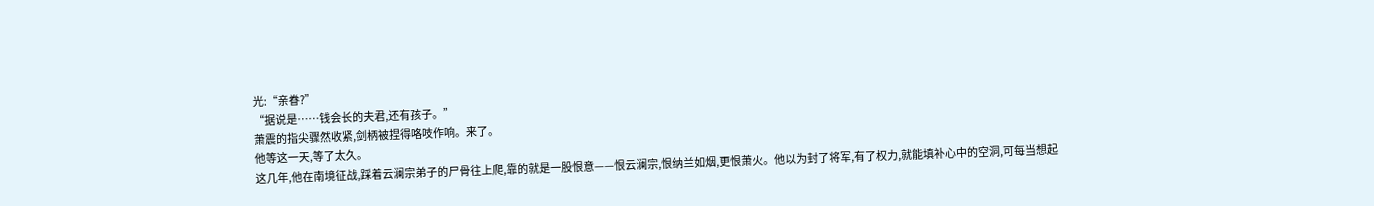光:“亲眷?”
“据说是……钱会长的夫君,还有孩子。”
萧震的指尖骤然收紧,剑柄被捏得咯吱作响。来了。
他等这一天,等了太久。
这几年,他在南境征战,踩着云澜宗弟子的尸骨往上爬,靠的就是一股恨意——恨云澜宗,恨纳兰如烟,更恨萧火。他以为封了将军,有了权力,就能填补心中的空洞,可每当想起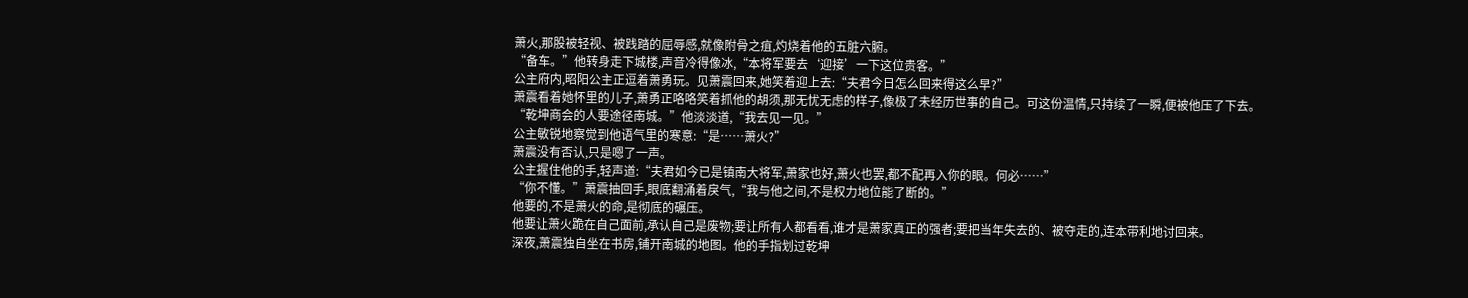萧火,那股被轻视、被践踏的屈辱感,就像附骨之疽,灼烧着他的五脏六腑。
“备车。”他转身走下城楼,声音冷得像冰,“本将军要去‘迎接’一下这位贵客。”
公主府内,昭阳公主正逗着萧勇玩。见萧震回来,她笑着迎上去:“夫君今日怎么回来得这么早?”
萧震看着她怀里的儿子,萧勇正咯咯笑着抓他的胡须,那无忧无虑的样子,像极了未经历世事的自己。可这份温情,只持续了一瞬,便被他压了下去。
“乾坤商会的人要途径南城。”他淡淡道,“我去见一见。”
公主敏锐地察觉到他语气里的寒意:“是……萧火?”
萧震没有否认,只是嗯了一声。
公主握住他的手,轻声道:“夫君如今已是镇南大将军,萧家也好,萧火也罢,都不配再入你的眼。何必……”
“你不懂。”萧震抽回手,眼底翻涌着戾气,“我与他之间,不是权力地位能了断的。”
他要的,不是萧火的命,是彻底的碾压。
他要让萧火跪在自己面前,承认自己是废物;要让所有人都看看,谁才是萧家真正的强者;要把当年失去的、被夺走的,连本带利地讨回来。
深夜,萧震独自坐在书房,铺开南城的地图。他的手指划过乾坤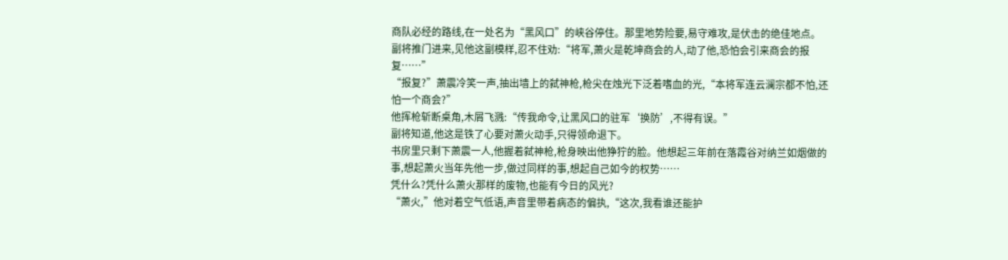商队必经的路线,在一处名为“黑风口”的峡谷停住。那里地势险要,易守难攻,是伏击的绝佳地点。
副将推门进来,见他这副模样,忍不住劝:“将军,萧火是乾坤商会的人,动了他,恐怕会引来商会的报复……”
“报复?”萧震冷笑一声,抽出墙上的弑神枪,枪尖在烛光下泛着嗜血的光,“本将军连云澜宗都不怕,还怕一个商会?”
他挥枪斩断桌角,木屑飞溅:“传我命令,让黑风口的驻军‘换防’,不得有误。”
副将知道,他这是铁了心要对萧火动手,只得领命退下。
书房里只剩下萧震一人,他握着弑神枪,枪身映出他狰狞的脸。他想起三年前在落霞谷对纳兰如烟做的事,想起萧火当年先他一步,做过同样的事,想起自己如今的权势……
凭什么?凭什么萧火那样的废物,也能有今日的风光?
“萧火,”他对着空气低语,声音里带着病态的偏执,“这次,我看谁还能护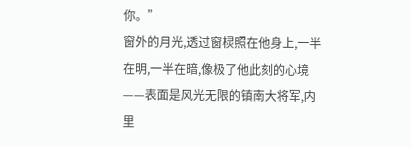你。”
窗外的月光,透过窗棂照在他身上,一半在明,一半在暗,像极了他此刻的心境——表面是风光无限的镇南大将军,内里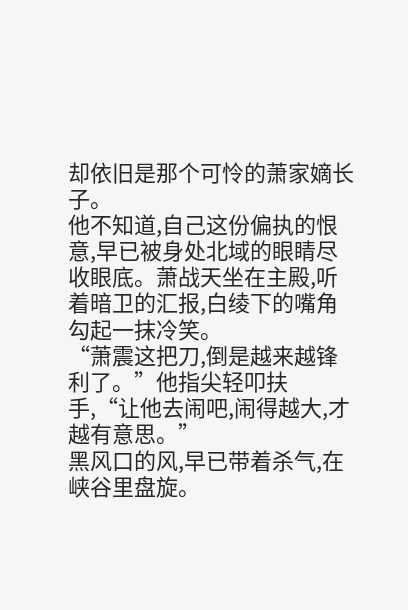却依旧是那个可怜的萧家嫡长子。
他不知道,自己这份偏执的恨意,早已被身处北域的眼睛尽收眼底。萧战天坐在主殿,听着暗卫的汇报,白绫下的嘴角勾起一抹冷笑。
“萧震这把刀,倒是越来越锋利了。”他指尖轻叩扶手,“让他去闹吧,闹得越大,才越有意思。”
黑风口的风,早已带着杀气,在峡谷里盘旋。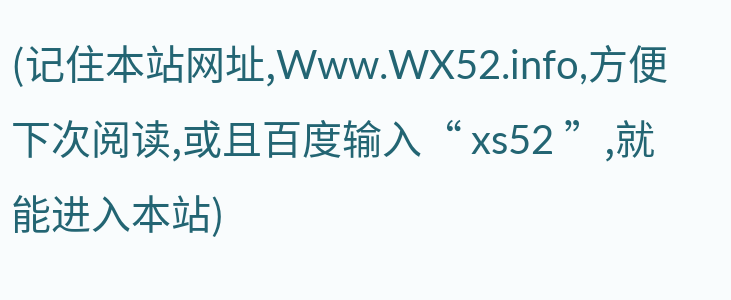(记住本站网址,Www.WX52.info,方便下次阅读,或且百度输入“ xs52 ”,就能进入本站)